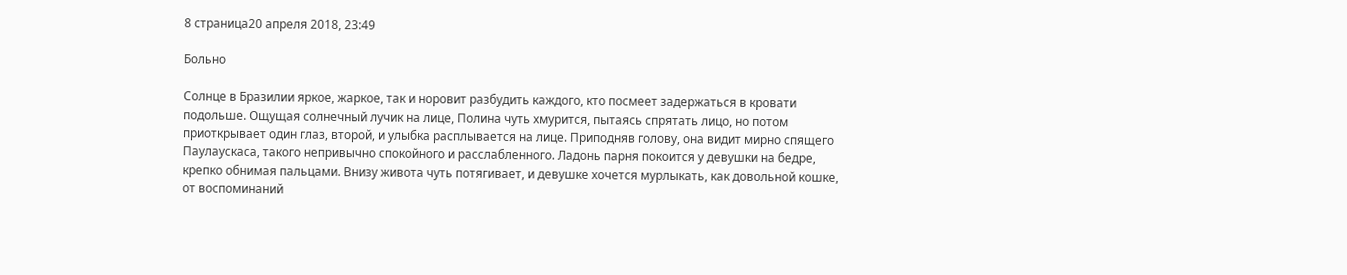8 страница20 апреля 2018, 23:49

Больно

Солнце в Бразилии яркое, жаркое, так и норовит разбудить каждого, кто посмеет задержаться в кровати подольше. Ощущая солнечный лучик на лице, Полина чуть хмурится, пытаясь спрятать лицо, но потом приоткрывает один глаз, второй, и улыбка расплывается на лице. Приподняв голову, она видит мирно спящего Паулаускаса, такого непривычно спокойного и расслабленного. Ладонь парня покоится у девушки на бедре, крепко обнимая пальцами. Внизу живота чуть потягивает, и девушке хочется мурлыкать, как довольной кошке, от воспоминаний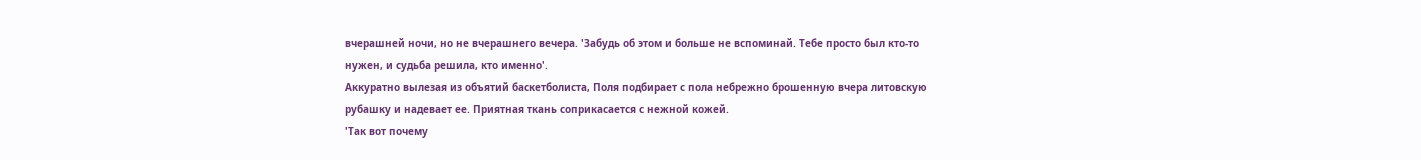вчерашней ночи, но не вчерашнего вечера. 'Забудь об этом и больше не вспоминай. Тебе просто был кто-то нужен, и судьба решила, кто именно'.
Аккуратно вылезая из объятий баскетболиста, Поля подбирает с пола небрежно брошенную вчера литовскую рубашку и надевает ее. Приятная ткань соприкасается с нежной кожей.
'Так вот почему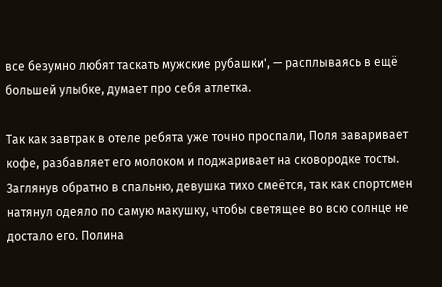все безумно любят таскать мужские рубашки', — расплываясь в ещё большей улыбке, думает про себя атлетка.

Так как завтрак в отеле ребята уже точно проспали, Поля заваривает кофе, разбавляет его молоком и поджаривает на сковородке тосты. Заглянув обратно в спальню, девушка тихо смеётся, так как спортсмен натянул одеяло по самую макушку, чтобы светящее во всю солнце не достало его. Полина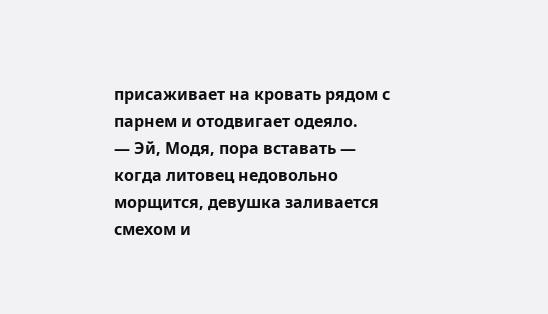присаживает на кровать рядом с парнем и отодвигает одеяло.
— Эй, Модя, пора вставать — когда литовец недовольно морщится, девушка заливается смехом и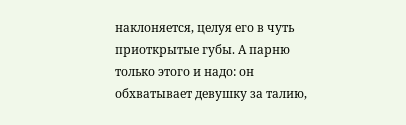наклоняется, целуя его в чуть приоткрытые губы. А парню только этого и надо: он обхватывает девушку за талию,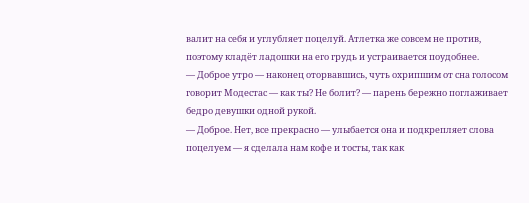валит на себя и углубляет поцелуй. Атлетка же совсем не против, поэтому кладёт ладошки на его грудь и устраивается поудобнее.
— Доброе утро — наконец оторвавшись, чуть охрипшим от сна голосом говорит Модестас — как ты? Не болит? — парень бережно поглаживает бедро девушки одной рукой.
— Доброе. Нет, все прекрасно — улыбается она и подкрепляет слова поцелуем — я сделала нам кофе и тосты, так как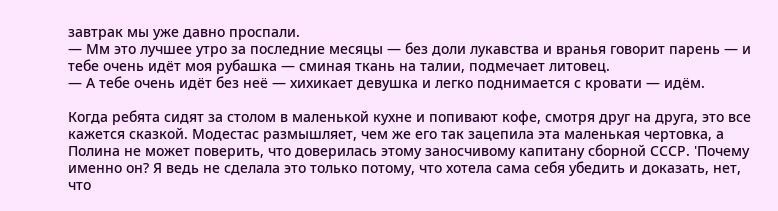завтрак мы уже давно проспали.
— Мм это лучшее утро за последние месяцы — без доли лукавства и вранья говорит парень — и тебе очень идёт моя рубашка — сминая ткань на талии, подмечает литовец.
— А тебе очень идёт без неё — хихикает девушка и легко поднимается с кровати — идём.

Когда ребята сидят за столом в маленькой кухне и попивают кофе, смотря друг на друга, это все кажется сказкой. Модестас размышляет, чем же его так зацепила эта маленькая чертовка, а Полина не может поверить, что доверилась этому заносчивому капитану сборной СССР. 'Почему именно он? Я ведь не сделала это только потому, что хотела сама себя убедить и доказать, нет, что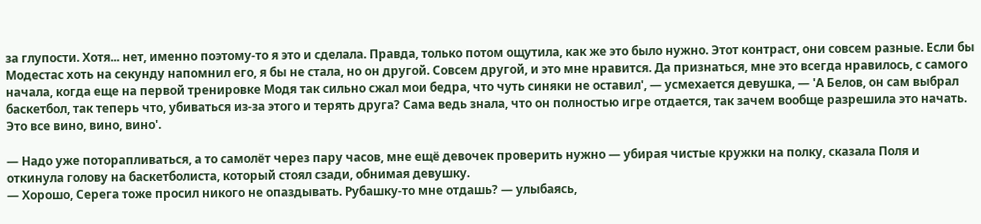за глупости. Хотя... нет, именно поэтому-то я это и сделала. Правда, только потом ощутила, как же это было нужно. Этот контраст, они совсем разные. Если бы Модестас хоть на секунду напомнил его, я бы не стала, но он другой. Совсем другой, и это мне нравится. Да признаться, мне это всегда нравилось, с самого начала, когда еще на первой тренировке Модя так сильно сжал мои бедра, что чуть синяки не оставил', — усмехается девушка, — 'А Белов, он сам выбрал баскетбол, так теперь что, убиваться из-за этого и терять друга? Сама ведь знала, что он полностью игре отдается, так зачем вообще разрешила это начать. Это все вино, вино, вино'.

— Надо уже поторапливаться, а то самолёт через пару часов, мне ещё девочек проверить нужно — убирая чистые кружки на полку, сказала Поля и откинула голову на баскетболиста, который стоял сзади, обнимая девушку.
— Хорошо, Серега тоже просил никого не опаздывать. Рубашку-то мне отдашь? — улыбаясь,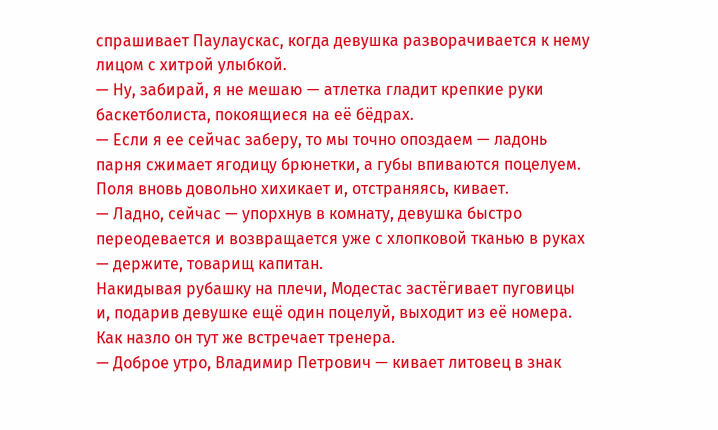спрашивает Паулаускас, когда девушка разворачивается к нему лицом с хитрой улыбкой.
— Ну, забирай, я не мешаю — атлетка гладит крепкие руки баскетболиста, покоящиеся на её бёдрах.
— Если я ее сейчас заберу, то мы точно опоздаем — ладонь парня сжимает ягодицу брюнетки, а губы впиваются поцелуем. Поля вновь довольно хихикает и, отстраняясь, кивает.
— Ладно, сейчас — упорхнув в комнату, девушка быстро переодевается и возвращается уже с хлопковой тканью в руках — держите, товарищ капитан.
Накидывая рубашку на плечи, Модестас застёгивает пуговицы и, подарив девушке ещё один поцелуй, выходит из её номера. Как назло он тут же встречает тренера.
— Доброе утро, Владимир Петрович — кивает литовец в знак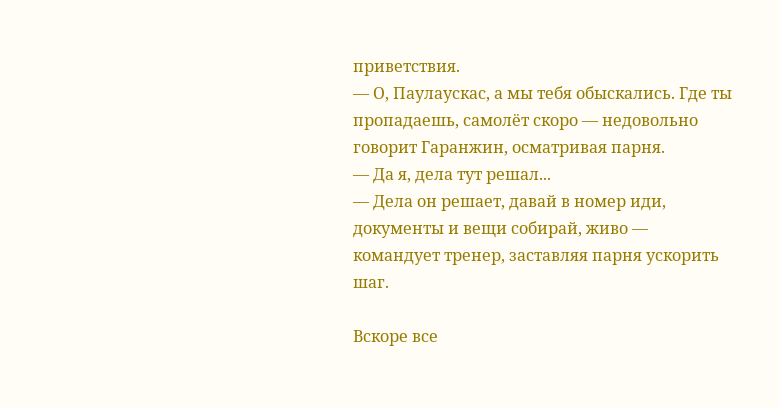приветствия.
— О, Паулаускас, а мы тебя обыскались. Где ты пропадаешь, самолёт скоро — недовольно говорит Гаранжин, осматривая парня.
— Да я, дела тут решал...
— Дела он решает, давай в номер иди, документы и вещи собирай, живо — командует тренер, заставляя парня ускорить шаг.

Вскоре все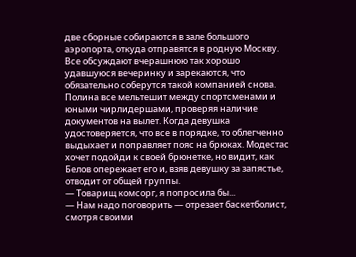две сборные собираются в зале большого аэропорта, откуда отправятся в родную Москву. Все обсуждают вчерашнюю так хорошо удавшуюся вечеринку и зарекаются, что обязательно соберутся такой компанией снова. Полина все мельтешит между спортсменами и юными чирлидершами, проверяя наличие документов на вылет. Когда девушка удостоверяется, что все в порядке, то облегченно выдыхает и поправляет пояс на брюках. Модестас хочет подойди к своей брюнетке, но видит, как Белов опережает его и, взяв девушку за запястье, отводит от общей группы.
— Товарищ комсорг, я попросила бы...
— Нам надо поговорить — отрезает баскетболист, смотря своими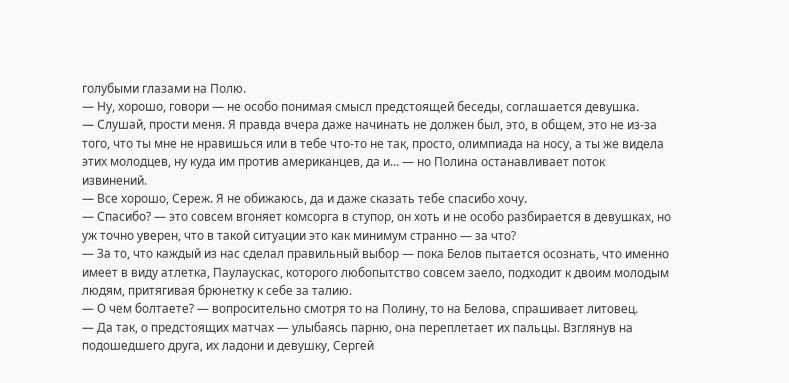голубыми глазами на Полю.
— Ну, хорошо, говори — не особо понимая смысл предстоящей беседы, соглашается девушка.
— Слушай, прости меня. Я правда вчера даже начинать не должен был, это, в общем, это не из-за того, что ты мне не нравишься или в тебе что-то не так, просто, олимпиада на носу, а ты же видела этих молодцев, ну куда им против американцев, да и... — но Полина останавливает поток извинений.
— Все хорошо, Сереж. Я не обижаюсь, да и даже сказать тебе спасибо хочу.
— Спасибо? — это совсем вгоняет комсорга в ступор, он хоть и не особо разбирается в девушках, но уж точно уверен, что в такой ситуации это как минимум странно — за что?
— За то, что каждый из нас сделал правильный выбор — пока Белов пытается осознать, что именно имеет в виду атлетка, Паулаускас, которого любопытство совсем заело, подходит к двоим молодым людям, притягивая брюнетку к себе за талию.
— О чем болтаете? — вопросительно смотря то на Полину, то на Белова, спрашивает литовец.
— Да так, о предстоящих матчах — улыбаясь парню, она переплетает их пальцы. Взглянув на подошедшего друга, их ладони и девушку, Сергей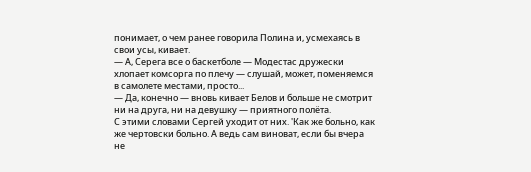понимает, о чем ранее говорила Полина и, усмехаясь в свои усы, кивает.
— А, Серега все о баскетболе — Модестас дружески хлопает комсорга по плечу — слушай, может, поменяемся в самолете местами, просто...
— Да, конечно — вновь кивает Белов и больше не смотрит ни на друга, ни на девушку — приятного полёта.
С этими словами Сергей уходит от них. 'Как же больно, как же чертовски больно. А ведь сам виноват, если бы вчера не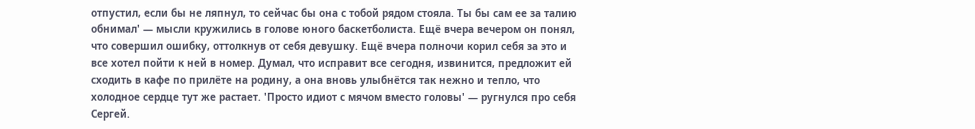отпустил, если бы не ляпнул, то сейчас бы она с тобой рядом стояла. Ты бы сам ее за талию обнимал' — мысли кружились в голове юного баскетболиста. Ещё вчера вечером он понял, что совершил ошибку, оттолкнув от себя девушку. Ещё вчера полночи корил себя за это и все хотел пойти к ней в номер. Думал, что исправит все сегодня, извинится, предложит ей сходить в кафе по прилёте на родину, а она вновь улыбнётся так нежно и тепло, что холодное сердце тут же растает. 'Просто идиот с мячом вместо головы' — ругнулся про себя Сергей.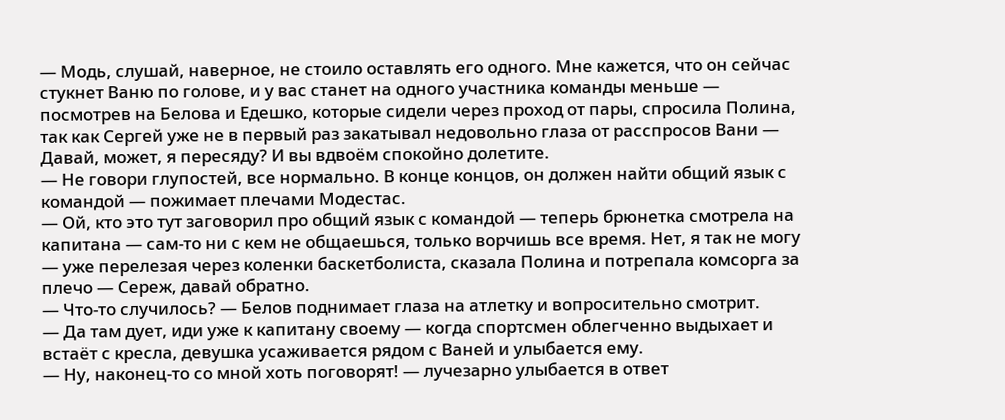— Модь, слушай, наверное, не стоило оставлять его одного. Мне кажется, что он сейчас стукнет Ваню по голове, и у вас станет на одного участника команды меньше — посмотрев на Белова и Едешко, которые сидели через проход от пары, спросила Полина, так как Сергей уже не в первый раз закатывал недовольно глаза от расспросов Вани — Давай, может, я пересяду? И вы вдвоём спокойно долетите.
— Не говори глупостей, все нормально. В конце концов, он должен найти общий язык с командой — пожимает плечами Модестас.
— Ой, кто это тут заговорил про общий язык с командой — теперь брюнетка смотрела на капитана — сам-то ни с кем не общаешься, только ворчишь все время. Нет, я так не могу — уже перелезая через коленки баскетболиста, сказала Полина и потрепала комсорга за плечо — Сереж, давай обратно.
— Что-то случилось? — Белов поднимает глаза на атлетку и вопросительно смотрит.
— Да там дует, иди уже к капитану своему — когда спортсмен облегченно выдыхает и встаёт с кресла, девушка усаживается рядом с Ваней и улыбается ему.
— Ну, наконец-то со мной хоть поговорят! — лучезарно улыбается в ответ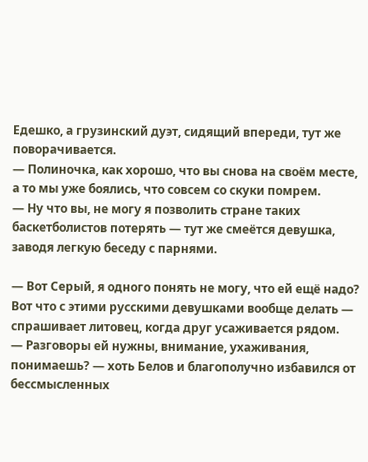Едешко, а грузинский дуэт, сидящий впереди, тут же поворачивается.
— Полиночка, как хорошо, что вы снова на своём месте, а то мы уже боялись, что совсем со скуки помрем.
— Ну что вы, не могу я позволить стране таких баскетболистов потерять — тут же смеётся девушка, заводя легкую беседу с парнями.

— Вот Серый, я одного понять не могу, что ей ещё надо? Вот что с этими русскими девушками вообще делать — спрашивает литовец, когда друг усаживается рядом.
— Разговоры ей нужны, внимание, ухаживания, понимаешь? — хоть Белов и благополучно избавился от бессмысленных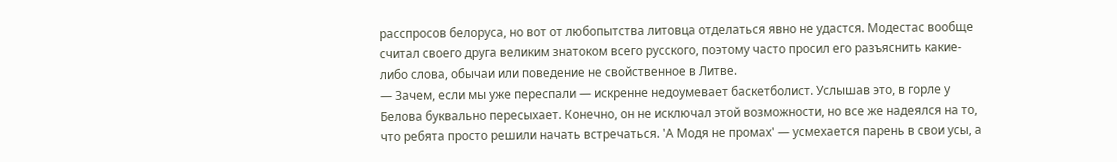расспросов белоруса, но вот от любопытства литовца отделаться явно не удастся. Модестас вообще считал своего друга великим знатоком всего русского, поэтому часто просил его разъяснить какие-либо слова, обычаи или поведение не свойственное в Литве.
— Зачем, если мы уже переспали — искренне недоумевает баскетболист. Услышав это, в горле у Белова буквально пересыхает. Конечно, он не исключал этой возможности, но все же надеялся на то, что ребята просто решили начать встречаться. 'А Модя не промах' — усмехается парень в свои усы, а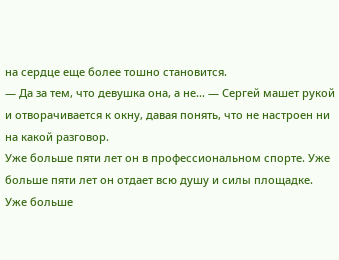на сердце еще более тошно становится.
— Да за тем, что девушка она, а не... — Сергей машет рукой и отворачивается к окну, давая понять, что не настроен ни на какой разговор.
Уже больше пяти лет он в профессиональном спорте. Уже больше пяти лет он отдает всю душу и силы площадке. Уже больше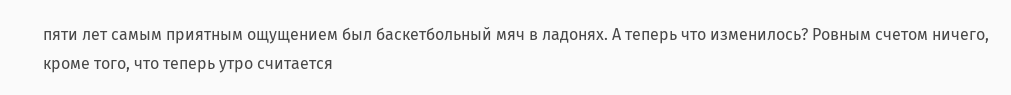пяти лет самым приятным ощущением был баскетбольный мяч в ладонях. А теперь что изменилось? Ровным счетом ничего, кроме того, что теперь утро считается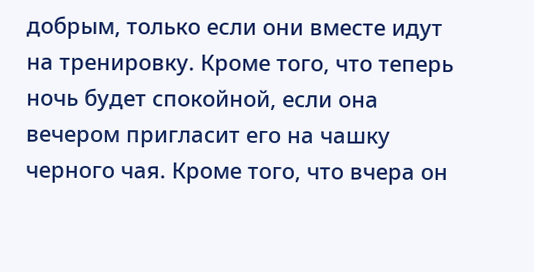добрым, только если они вместе идут на тренировку. Кроме того, что теперь ночь будет спокойной, если она вечером пригласит его на чашку черного чая. Кроме того, что вчера он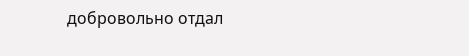добровольно отдал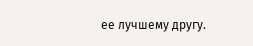ее лучшему другу.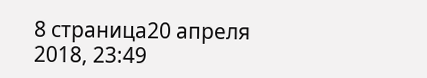8 страница20 апреля 2018, 23:49